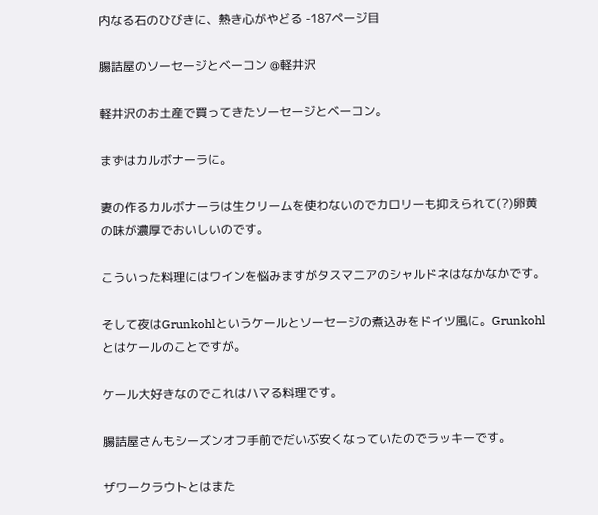内なる石のひびきに、熱き心がやどる -187ページ目

腸詰屋のソーセージとベーコン @軽井沢

軽井沢のお土産で買ってきたソーセージとベーコン。

まずはカルボナーラに。

妻の作るカルボナーラは生クリームを使わないのでカロリーも抑えられて(?)卵黄の味が濃厚でおいしいのです。

こういった料理にはワインを悩みますがタスマニアのシャルドネはなかなかです。

そして夜はGrunkohlというケールとソーセージの煮込みをドイツ風に。Grunkohlとはケールのことですが。

ケール大好きなのでこれはハマる料理です。

腸詰屋さんもシーズンオフ手前でだいぶ安くなっていたのでラッキーです。

ザワークラウトとはまた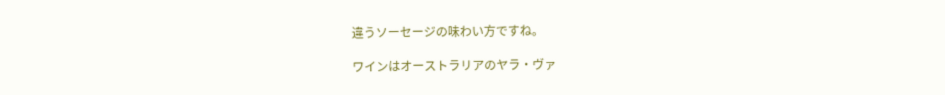違うソーセージの味わい方ですね。

ワインはオーストラリアのヤラ・ヴァ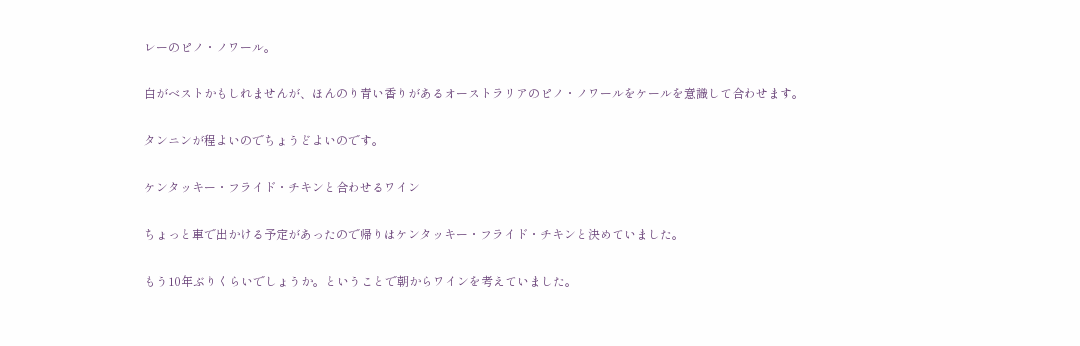レーのピノ・ノワール。

白がベストかもしれませんが、ほんのり青い香りがあるオーストラリアのピノ・ノワールをケールを意識して合わせます。

タンニンが程よいのでちょうどよいのです。

ケンタッキー・フライド・チキンと合わせるワイン

ちょっと車で出かける予定があったので帰りはケンタッキー・フライド・チキンと決めていました。

もう10年ぶりくらいでしょうか。ということで朝からワインを考えていました。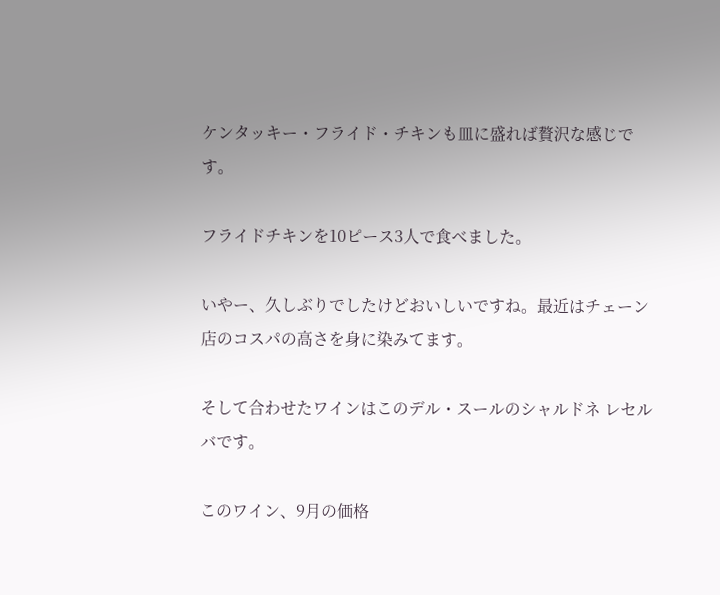ケンタッキー・フライド・チキンも皿に盛れば贅沢な感じです。

フライドチキンを10ピース3人で食べました。

いやー、久しぶりでしたけどおいしいですね。最近はチェーン店のコスパの高さを身に染みてます。

そして合わせたワインはこのデル・スールのシャルドネ レセルバです。

このワイン、9月の価格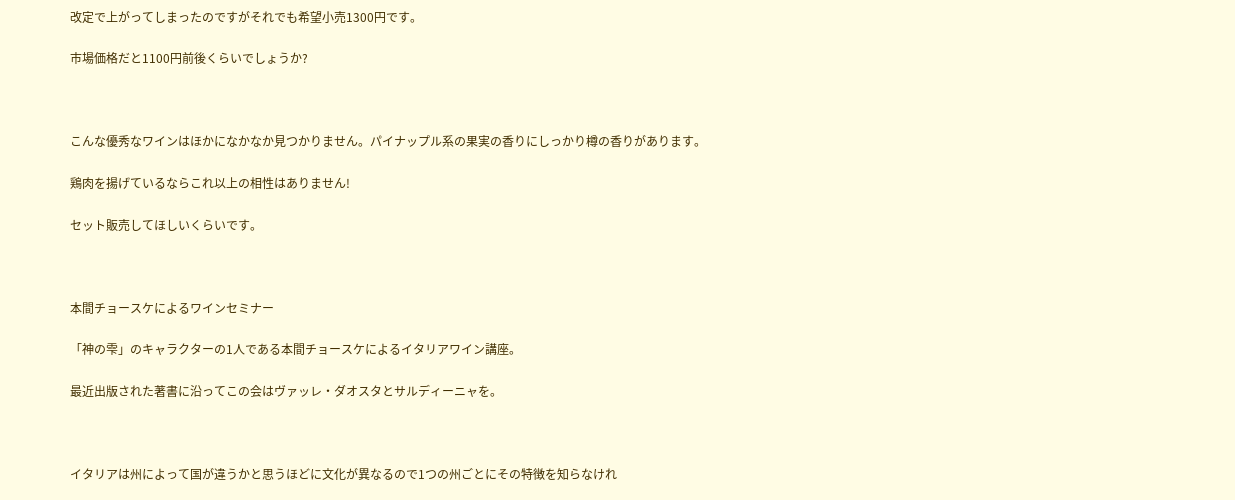改定で上がってしまったのですがそれでも希望小売1300円です。

市場価格だと1100円前後くらいでしょうか?



こんな優秀なワインはほかになかなか見つかりません。パイナップル系の果実の香りにしっかり樽の香りがあります。

鶏肉を揚げているならこれ以上の相性はありません!

セット販売してほしいくらいです。



本間チョースケによるワインセミナー

「神の雫」のキャラクターの1人である本間チョースケによるイタリアワイン講座。

最近出版された著書に沿ってこの会はヴァッレ・ダオスタとサルディーニャを。



イタリアは州によって国が違うかと思うほどに文化が異なるので1つの州ごとにその特徴を知らなけれ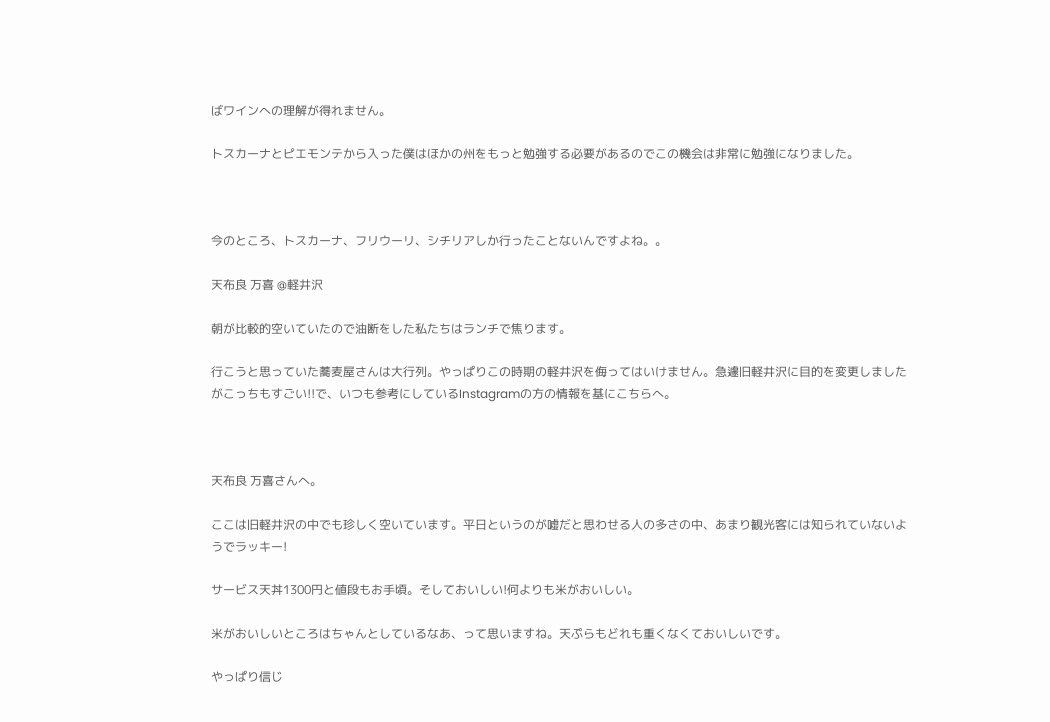ばワインへの理解が得れません。

トスカーナとピエモンテから入った僕はほかの州をもっと勉強する必要があるのでこの機会は非常に勉強になりました。



今のところ、トスカーナ、フリウーリ、シチリアしか行ったことないんですよね。。

天布良 万喜 @軽井沢

朝が比較的空いていたので油断をした私たちはランチで焦ります。

行こうと思っていた蕎麦屋さんは大行列。やっぱりこの時期の軽井沢を侮ってはいけません。急遽旧軽井沢に目的を変更しましたがこっちもすごい!!で、いつも参考にしているInstagramの方の情報を基にこちらへ。



天布良 万喜さんへ。

ここは旧軽井沢の中でも珍しく空いています。平日というのが嘘だと思わせる人の多さの中、あまり観光客には知られていないようでラッキー!

サービス天丼1300円と値段もお手頃。そしておいしい!何よりも米がおいしい。

米がおいしいところはちゃんとしているなあ、って思いますね。天ぷらもどれも重くなくておいしいです。

やっぱり信じ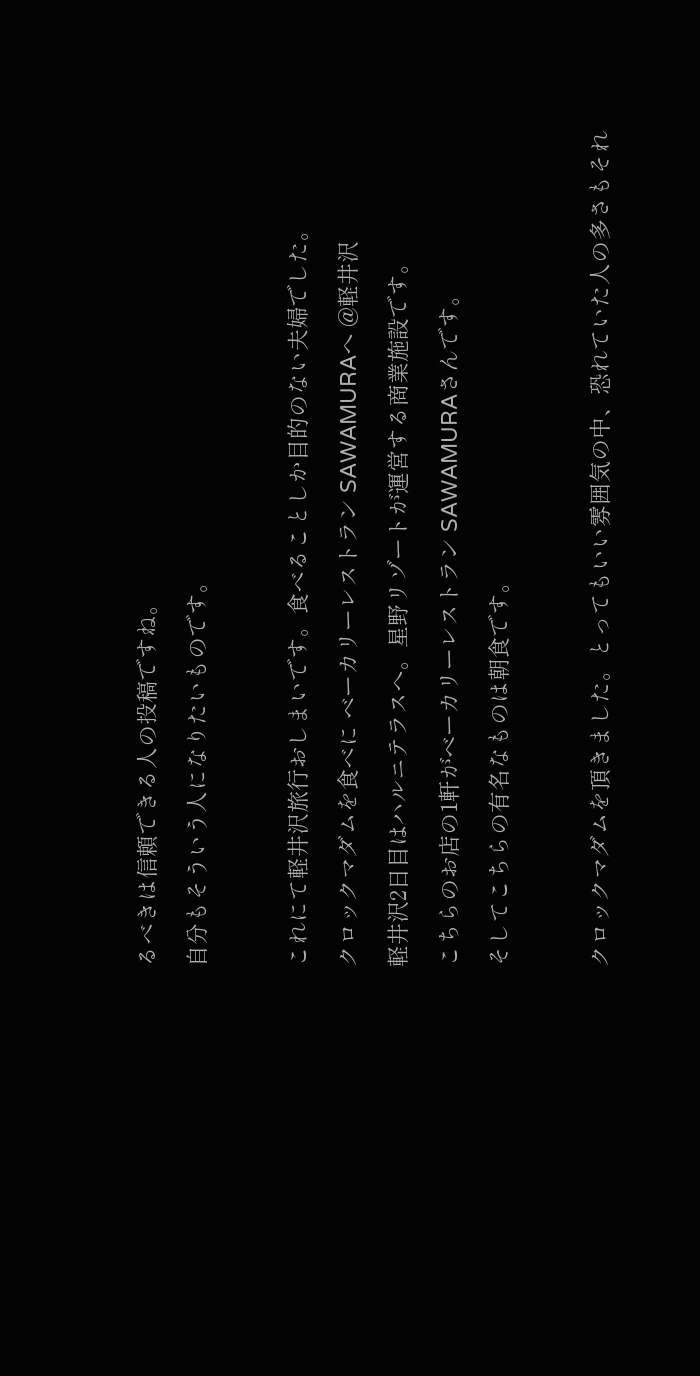るべきは信頼できる人の投稿ですね。

自分もそういう人になりたいものです。



これにて軽井沢旅行おしまいです。食べることしか目的のない夫婦でした。

クロックマダムを食べに ベーカリーレストラン SAWAMURAへ @軽井沢

軽井沢2日目はハルニテラスへ。星野リゾートが運営する商業施設です。

こちらのお店の1軒がベーカリーレストラン SAWAMURAさんです。

そしてこちらの有名なものは朝食です。



クロックマダムを頂きました。とってもいい雰囲気の中、恐れていた人の多さもそれ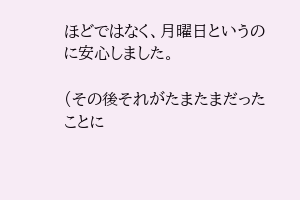ほどではなく、月曜日というのに安心しました。

(その後それがたまたまだったことに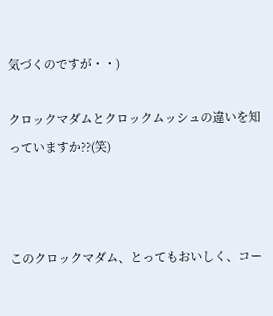気づくのですが・・)

クロックマダムとクロックムッシュの違いを知っていますか??(笑)



このクロックマダム、とってもおいしく、コー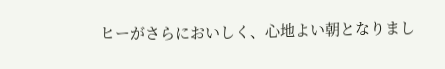ヒーがさらにおいしく、心地よい朝となりまし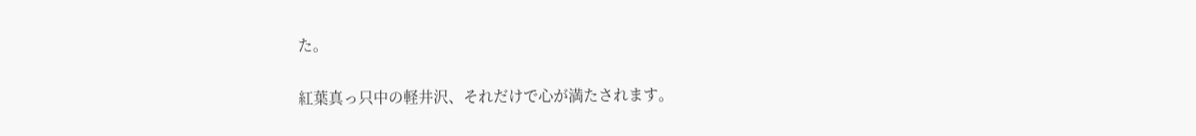た。

紅葉真っ只中の軽井沢、それだけで心が満たされます。